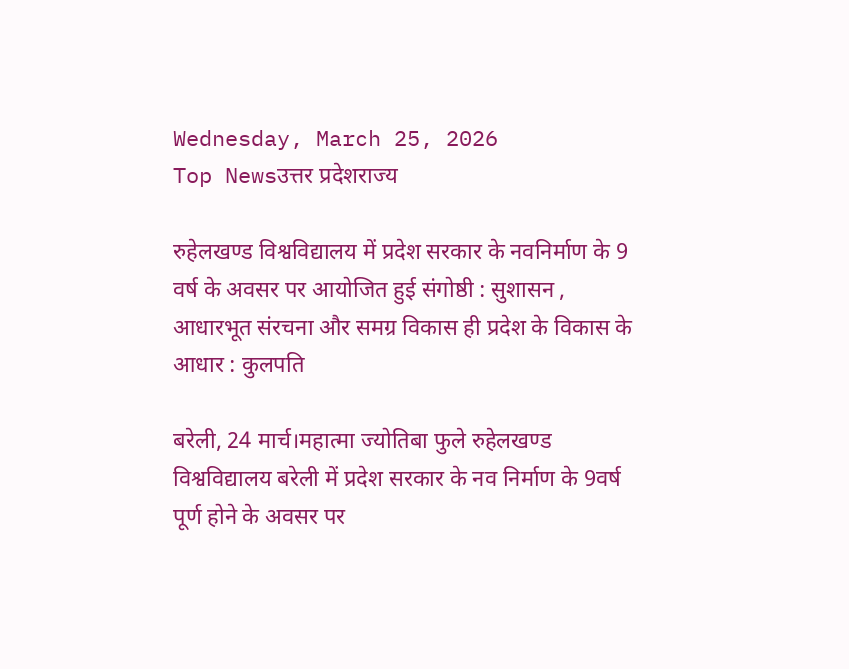Wednesday, March 25, 2026
Top Newsउत्तर प्रदेशराज्य

रुहेलखण्ड विश्वविद्यालय में प्रदेश सरकार के नवनिर्माण के 9 वर्ष के अवसर पर आयोजित हुई संगोष्ठी : सुशासन , आधारभूत संरचना और समग्र विकास ही प्रदेश के विकास के आधार : कुलपति

बरेली, 24 मार्च।महात्मा ज्योतिबा फुले रुहेलखण्ड विश्वविद्यालय बरेली में प्रदेश सरकार के नव निर्माण के 9वर्ष पूर्ण होने के अवसर पर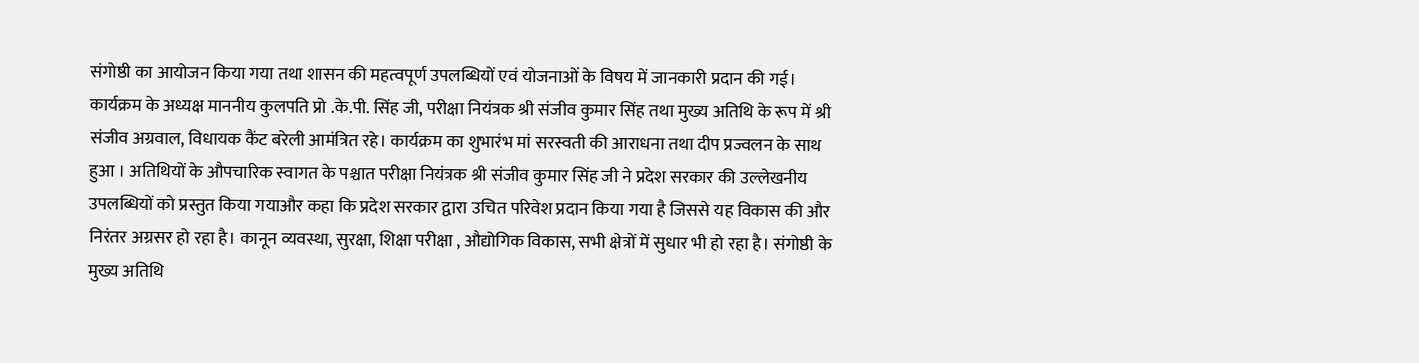संगोष्ठी का आयोजन किया गया तथा शासन की महत्वपूर्ण उपलब्धियों एवं योजनाओं के विषय में जानकारी प्रदान की गई। कार्यक्रम के अध्यक्ष माननीय कुलपति प्रो .के.पी. सिंह जी, परीक्षा नियंत्रक श्री संजीव कुमार सिंह तथा मुख्य अतिथि के रूप में श्री संजीव अग्रवाल, विधायक कैंट बरेली आमंत्रित रहे। कार्यक्रम का शुभारंभ मां सरस्वती की आराधना तथा दीप प्रज्वलन के साथ हुआ । अतिथियों के औपचारिक स्वागत के पश्चात परीक्षा नियंत्रक श्री संजीव कुमार सिंह जी ने प्रदेश सरकार की उल्लेखनीय उपलब्धियों को प्रस्तुत किया गयाऔर कहा कि प्रदेश सरकार द्वारा उचित परिवेश प्रदान किया गया है जिससे यह विकास की और निरंतर अग्रसर हो रहा है। कानून व्यवस्था, सुरक्षा, शिक्षा परीक्षा , औद्योगिक विकास, सभी क्षेत्रों में सुधार भी हो रहा है। संगोष्ठी के मुख्य अतिथि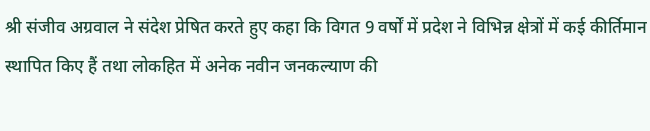श्री संजीव अग्रवाल ने संदेश प्रेषित करते हुए कहा कि विगत 9 वर्षों में प्रदेश ने विभिन्न क्षेत्रों में कई कीर्तिमान स्थापित किए हैं तथा लोकहित में अनेक नवीन जनकल्याण की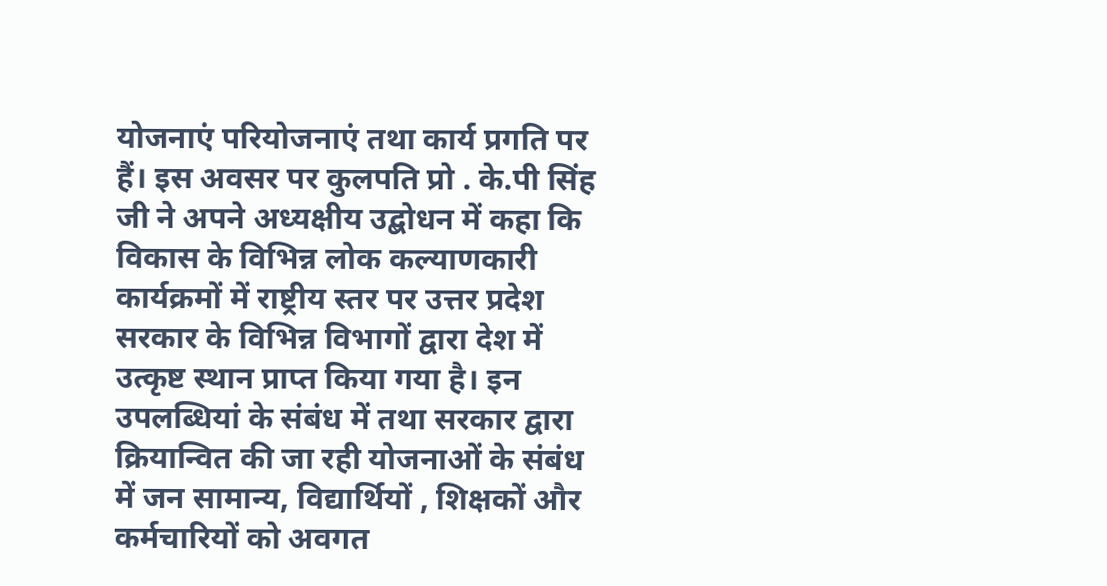योजनाएं परियोजनाएं तथा कार्य प्रगति पर हैं। इस अवसर पर कुलपति प्रो . के.पी सिंह जी ने अपने अध्यक्षीय उद्बोधन में कहा कि विकास के विभिन्न लोक कल्याणकारी कार्यक्रमों में राष्ट्रीय स्तर पर उत्तर प्रदेश सरकार के विभिन्न विभागों द्वारा देश में उत्कृष्ट स्थान प्राप्त किया गया है। इन उपलब्धियां के संबंध में तथा सरकार द्वारा क्रियान्वित की जा रही योजनाओं के संबंध में जन सामान्य, विद्यार्थियों , शिक्षकों और कर्मचारियों को अवगत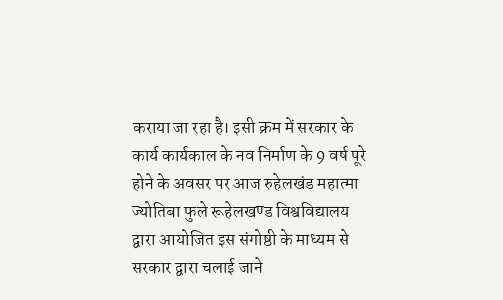कराया जा रहा है। इसी क्रम में सरकार के कार्य कार्यकाल के नव निर्माण के 9 वर्ष पूरे होने के अवसर पर आज रुहेलखंड महात्मा ज्योतिबा फुले रूहेलखण्ड विश्वविद्यालय द्वारा आयोजित इस संगोष्ठी के माध्यम से सरकार द्वारा चलाई जाने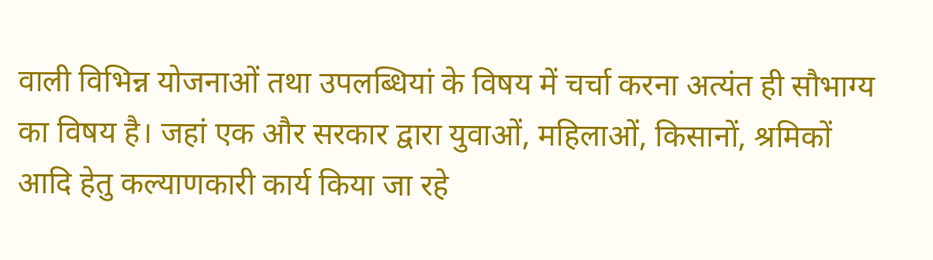वाली विभिन्न योजनाओं तथा उपलब्धियां के विषय में चर्चा करना अत्यंत ही सौभाग्य का विषय है। जहां एक और सरकार द्वारा युवाओं, महिलाओं, किसानों, श्रमिकों आदि हेतु कल्याणकारी कार्य किया जा रहे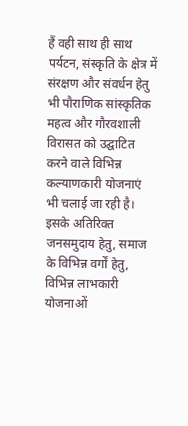हैं वही साथ ही साथ पर्यटन, संस्कृति के क्षेत्र में संरक्षण और संवर्धन हेतु भी पौराणिक सांस्कृतिक महत्व और गौरवशाली विरासत को उद्घाटित करने वाले विभिन्न कल्याणकारी योजनाएं भी चलाई जा रही है। इसके अतिरिक्त जनसमुदाय हेतु, समाज के विभिन्न वर्गों हेतु, विभिन्न लाभकारी योजनाओं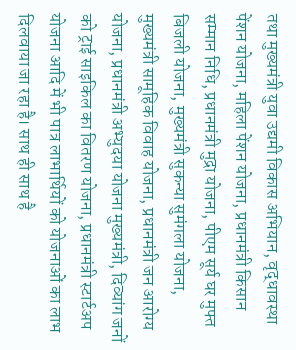तथा मुख्यमंत्री युवा उद्यमी विकास अभियान, वृद्धावस्था पेंशन योजना, महिला पेंशन योजना, प्रधानमंत्री किसान सम्मान निधि, प्रधानमंत्री मुद्रा योजना, पीएम सूर्य घर मुफ्त बिजली योजना, मुख्यमंत्री सुकन्या सुमंगला योजना, मुख्यमंत्री सामूहिक विवाह योजना, प्रधानमंत्री जन आरोग्य योजना, प्रधानमंत्री अभ्युदया योजना मुख्यमंत्री, दिव्यांग जनों को ट्राई साइकिल का वितरण योजना, प्रधानमंत्री स्टार्टअप योजना आदि में भी पात्र लाभार्थियों को योजनाओं का लाभ दिलवाया जा रहा है। साथ ही साथ है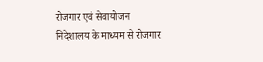रोजगार एवं सेवायोजन निदेशालय के माध्यम से रोजगार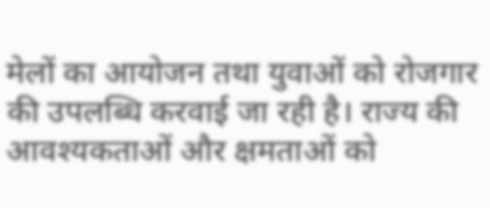मेलों का आयोजन तथा युवाओं को रोजगार की उपलब्धि करवाई जा रही है। राज्य की आवश्यकताओं और क्षमताओं को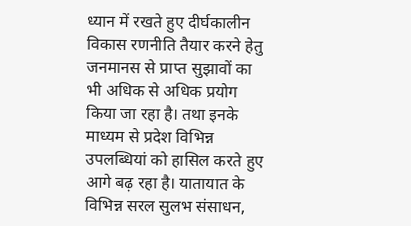ध्यान में रखते हुए दीर्घकालीन विकास रणनीति तैयार करने हेतु जनमानस से प्राप्त सुझावों का भी अधिक से अधिक प्रयोग किया जा रहा है। तथा इनके माध्यम से प्रदेश विभिन्न उपलब्धियां को हासिल करते हुए आगे बढ़ रहा है। यातायात के विभिन्न सरल सुलभ संसाधन,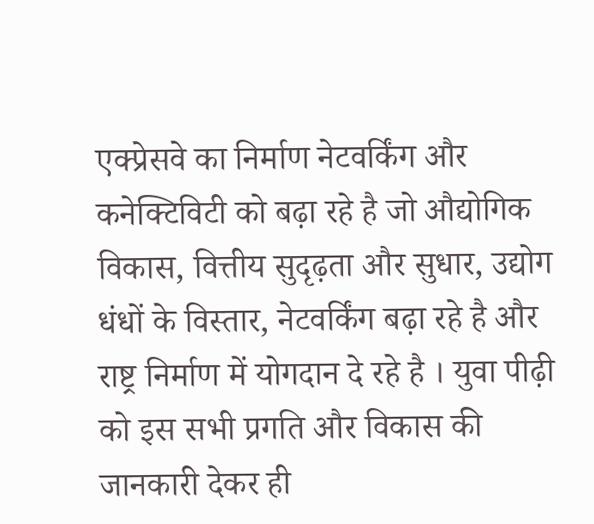एक्प्रेसवे का निर्माण नेटवर्किंग और कनेक्टिविटी को बढ़ा रहे है जो औद्योगिक विकास, वित्तीय सुदृढ़ता और सुधार, उद्योग धंधों के विस्तार, नेटवर्किंग बढ़ा रहे है और राष्ट्र निर्माण में योगदान दे रहे है । युवा पीढ़ी को इस सभी प्रगति और विकास की जानकारी देकर ही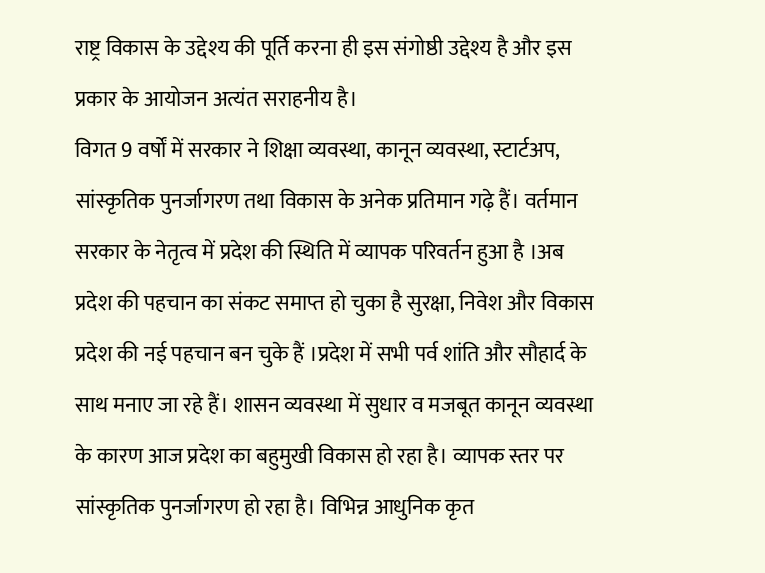राष्ट्र विकास के उद्देश्य की पूर्ति करना ही इस संगोष्ठी उद्देश्य है और इस प्रकार के आयोजन अत्यंत सराहनीय है।
विगत 9 वर्षों में सरकार ने शिक्षा व्यवस्था, कानून व्यवस्था, स्टार्टअप, सांस्कृतिक पुनर्जागरण तथा विकास के अनेक प्रतिमान गढ़े हैं। वर्तमान सरकार के नेतृत्व में प्रदेश की स्थिति में व्यापक परिवर्तन हुआ है ।अब प्रदेश की पहचान का संकट समाप्त हो चुका है सुरक्षा, निवेश और विकास प्रदेश की नई पहचान बन चुके हैं ।प्रदेश में सभी पर्व शांति और सौहार्द के साथ मनाए जा रहे हैं। शासन व्यवस्था में सुधार व मजबूत कानून व्यवस्था के कारण आज प्रदेश का बहुमुखी विकास हो रहा है। व्यापक स्तर पर सांस्कृतिक पुनर्जागरण हो रहा है। विभिन्न आधुनिक कृत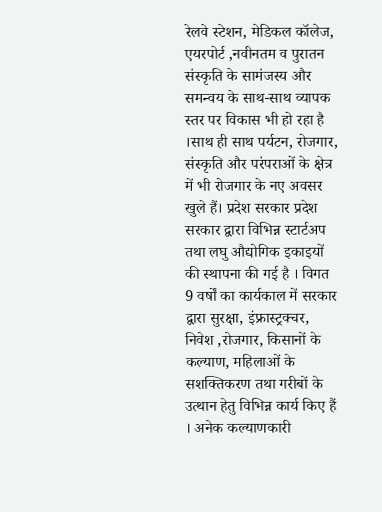रेलवे स्टेशन, मेडिकल कॉलेज, एयरपोर्ट ,नवीनतम व पुरातन संस्कृति के सामंजस्य और समन्वय के साथ-साथ व्यापक स्तर पर विकास भी हो रहा है ।साथ ही साथ पर्यटन, रोजगार, संस्कृति और परंपराओं के क्षेत्र में भी रोजगार के नए अवसर खुले हैं। प्रदेश सरकार प्रदेश सरकार द्वारा विभिन्न स्टार्टअप तथा लघु औद्योगिक इकाइयों की स्थापना की गई है । विगत 9 वर्षों का कार्यकाल में सरकार द्वारा सुरक्षा, इंफ्रास्ट्रक्चर, निवेश ,रोजगार, किसानों के कल्याण, महिलाओं के सशक्तिकरण तथा गरीबों के उत्थान हेतु विभिन्न कार्य किए हैं । अनेक कल्याणकारी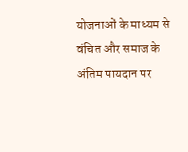योजनाओं के माध्यम से वंचित और समाज के अंतिम पायदान पर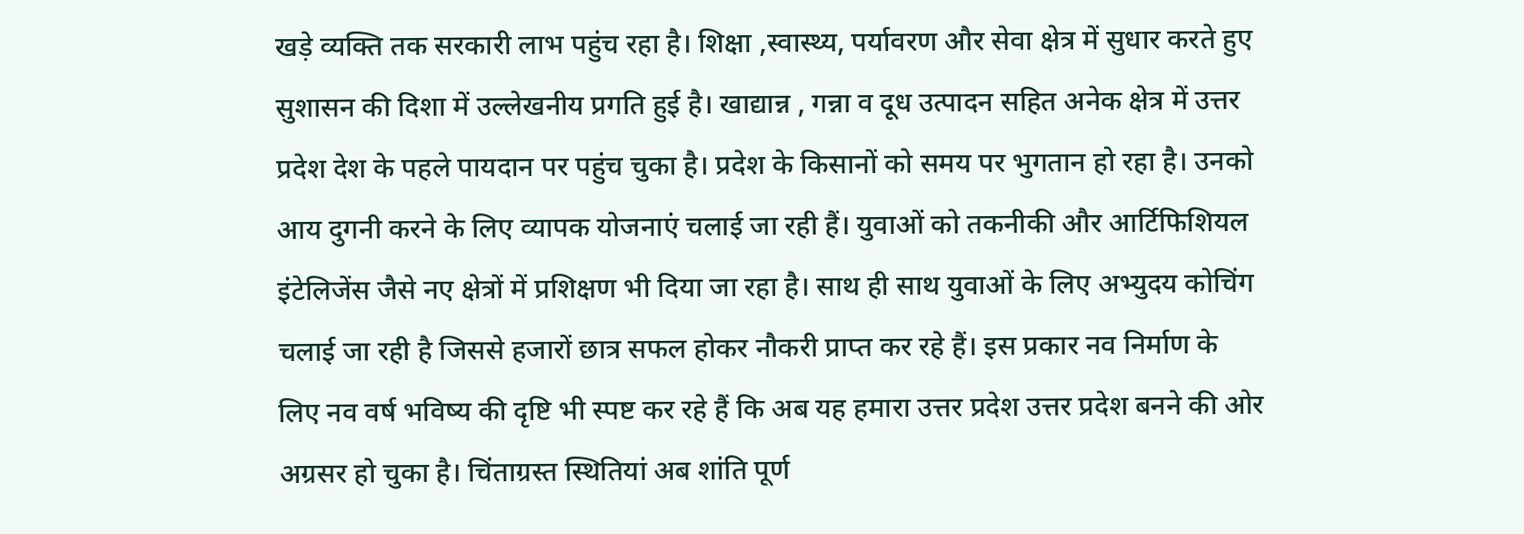खड़े व्यक्ति तक सरकारी लाभ पहुंच रहा है। शिक्षा ,स्वास्थ्य, पर्यावरण और सेवा क्षेत्र में सुधार करते हुए सुशासन की दिशा में उल्लेखनीय प्रगति हुई है। खाद्यान्न , गन्ना व दूध उत्पादन सहित अनेक क्षेत्र में उत्तर प्रदेश देश के पहले पायदान पर पहुंच चुका है। प्रदेश के किसानों को समय पर भुगतान हो रहा है। उनको आय दुगनी करने के लिए व्यापक योजनाएं चलाई जा रही हैं। युवाओं को तकनीकी और आर्टिफिशियल इंटेलिजेंस जैसे नए क्षेत्रों में प्रशिक्षण भी दिया जा रहा है। साथ ही साथ युवाओं के लिए अभ्युदय कोचिंग चलाई जा रही है जिससे हजारों छात्र सफल होकर नौकरी प्राप्त कर रहे हैं। इस प्रकार नव निर्माण के लिए नव वर्ष भविष्य की दृष्टि भी स्पष्ट कर रहे हैं कि अब यह हमारा उत्तर प्रदेश उत्तर प्रदेश बनने की ओर अग्रसर हो चुका है। चिंताग्रस्त स्थितियां अब शांति पूर्ण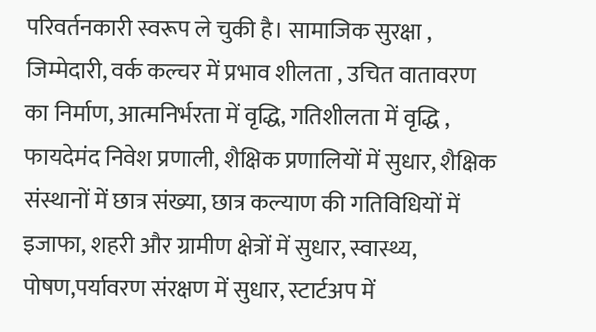परिवर्तनकारी स्वरूप ले चुकी है। सामाजिक सुरक्षा , जिम्मेदारी, वर्क कल्चर में प्रभाव शीलता , उचित वातावरण का निर्माण, आत्मनिर्भरता में वृद्धि, गतिशीलता में वृद्धि , फायदेमंद निवेश प्रणाली, शैक्षिक प्रणालियों में सुधार, शैक्षिक संस्थानों में छात्र संख्या, छात्र कल्याण की गतिविधियों में इजाफा, शहरी और ग्रामीण क्षेत्रों में सुधार, स्वास्थ्य, पोषण,पर्यावरण संरक्षण में सुधार, स्टार्टअप में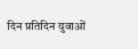दिन प्रतिदिन युवाओं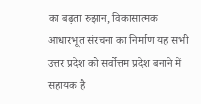का बढ़ता रुझान, विकासात्मक आधारभूत संरचना का निर्माण यह सभी उत्तर प्रदेश को सर्वोत्तम प्रदेश बनाने में सहायक है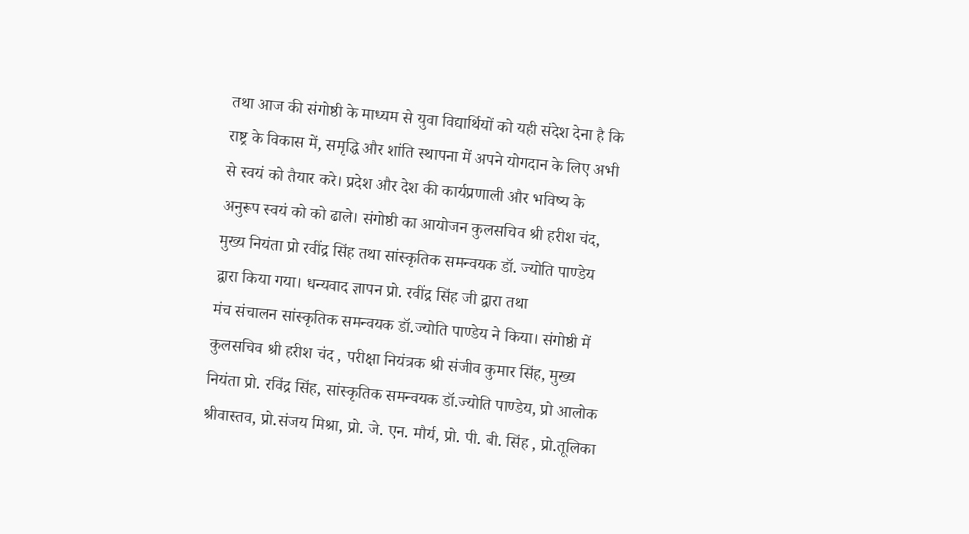तथा आज की संगोष्ठी के माध्यम से युवा विद्यार्थियों को यही संदेश देना है कि राष्ट्र के विकास में, समृद्धि और शांति स्थापना में अपने योगदान के लिए अभी से स्वयं को तैयार करे। प्रदेश और देश की कार्यप्रणाली और भविष्य के अनुरूप स्वयं को को ढाले। संगोष्ठी का आयोजन कुलसचिव श्री हरीश चंद, मुख्य नियंता प्रो रवींद्र सिंह तथा सांस्कृतिक समन्वयक डॉ. ज्योति पाण्डेय द्वारा किया गया। धन्यवाद ज्ञापन प्रो. रवींद्र सिंह जी द्वारा तथा
मंच संचालन सांस्कृतिक समन्वयक डॉ.ज्योति पाण्डेय ने किया। संगोष्ठी में कुलसचिव श्री हरीश चंद , परीक्षा नियंत्रक श्री संजीव कुमार सिंह, मुख्य नियंता प्रो. रविंद्र सिंह, सांस्कृतिक समन्वयक डॉ.ज्योति पाण्डेय, प्रो आलोक श्रीवास्तव, प्रो.संजय मिश्रा, प्रो. जे. एन. मौर्य, प्रो. पी. बी. सिंह , प्रो.तूलिका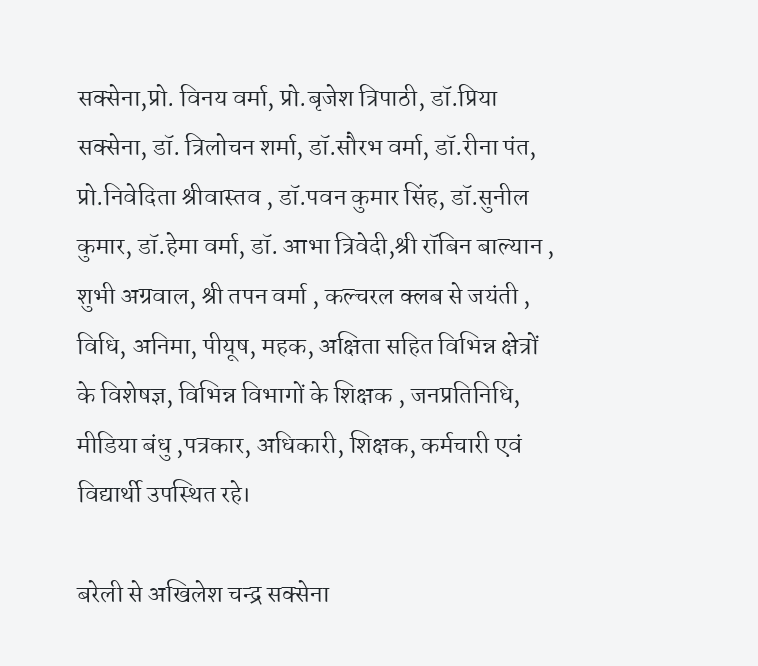सक्सेना,प्रो. विनय वर्मा, प्रो.बृजेश त्रिपाठी, डॉ.प्रिया सक्सेना, डॉ. त्रिलोचन शर्मा, डॉ.सौरभ वर्मा, डॉ.रीना पंत, प्रो.निवेदिता श्रीवास्तव , डॉ.पवन कुमार सिंह, डॉ.सुनील कुमार, डॉ.हेमा वर्मा, डॉ. आभा त्रिवेदी,श्री रॉबिन बाल्यान , शुभी अग्रवाल, श्री तपन वर्मा , कल्चरल क्लब से जयंती , विधि, अनिमा, पीयूष, महक, अक्षिता सहित विभिन्न क्षेत्रों के विशेषज्ञ, विभिन्न विभागों के शिक्षक , जनप्रतिनिधि, मीडिया बंधु ,पत्रकार, अधिकारी, शिक्षक, कर्मचारी एवं विद्यार्थी उपस्थित रहे।

बरेली से अखिलेश चन्द्र सक्सेना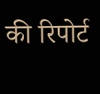की रिपोर्ट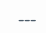---